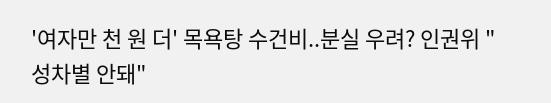'여자만 천 원 더' 목욕탕 수건비..분실 우려? 인권위 "성차별 안돼"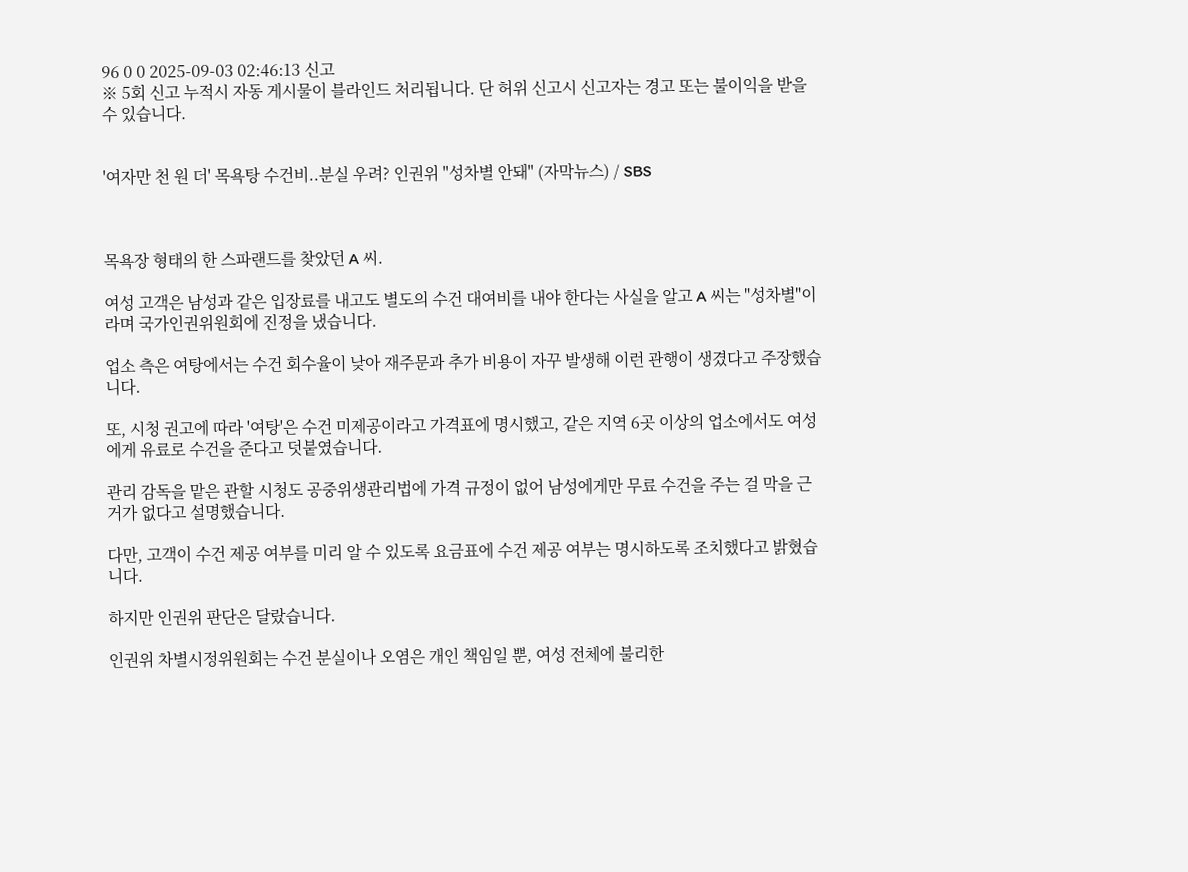96 0 0 2025-09-03 02:46:13 신고
※ 5회 신고 누적시 자동 게시물이 블라인드 처리됩니다. 단 허위 신고시 신고자는 경고 또는 불이익을 받을 수 있습니다.


'여자만 천 원 더' 목욕탕 수건비..분실 우려? 인권위 "성차별 안돼" (자막뉴스) / SBS



목욕장 형태의 한 스파랜드를 찾았던 A 씨.

여성 고객은 남성과 같은 입장료를 내고도 별도의 수건 대여비를 내야 한다는 사실을 알고 A 씨는 "성차별"이라며 국가인권위원회에 진정을 냈습니다.

업소 측은 여탕에서는 수건 회수율이 낮아 재주문과 추가 비용이 자꾸 발생해 이런 관행이 생겼다고 주장했습니다.

또, 시청 권고에 따라 '여탕'은 수건 미제공이라고 가격표에 명시했고, 같은 지역 6곳 이상의 업소에서도 여성에게 유료로 수건을 준다고 덧붙였습니다.

관리 감독을 맡은 관할 시청도 공중위생관리법에 가격 규정이 없어 남성에게만 무료 수건을 주는 걸 막을 근거가 없다고 설명했습니다.

다만, 고객이 수건 제공 여부를 미리 알 수 있도록 요금표에 수건 제공 여부는 명시하도록 조치했다고 밝혔습니다.

하지만 인권위 판단은 달랐습니다.

인권위 차별시정위원회는 수건 분실이나 오염은 개인 책임일 뿐, 여성 전체에 불리한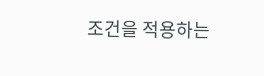조건을 적용하는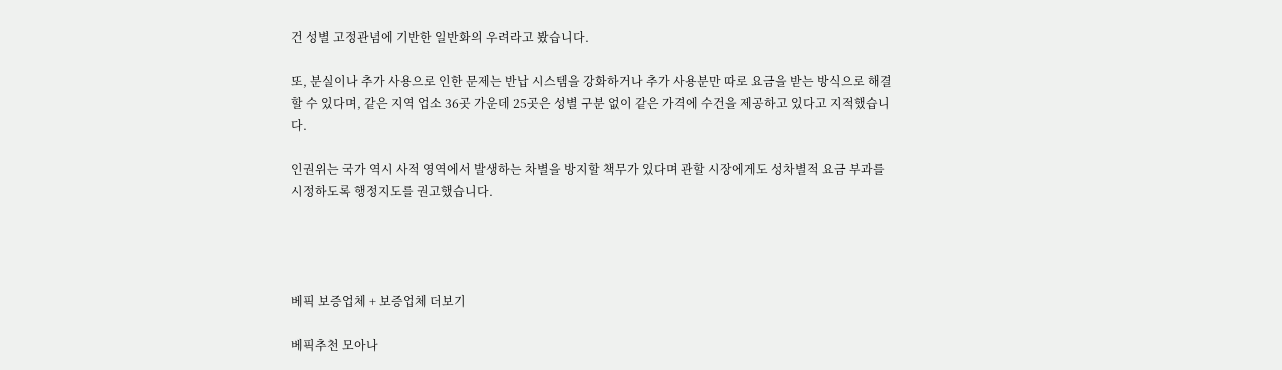건 성별 고정관념에 기반한 일반화의 우려라고 봤습니다.

또, 분실이나 추가 사용으로 인한 문제는 반납 시스템을 강화하거나 추가 사용분만 따로 요금을 받는 방식으로 해결할 수 있다며, 같은 지역 업소 36곳 가운데 25곳은 성별 구분 없이 같은 가격에 수건을 제공하고 있다고 지적했습니다.

인권위는 국가 역시 사적 영역에서 발생하는 차별을 방지할 책무가 있다며 관할 시장에게도 성차별적 요금 부과를 시정하도록 행정지도를 권고했습니다.




베픽 보증업체 + 보증업체 더보기

베픽추천 모아나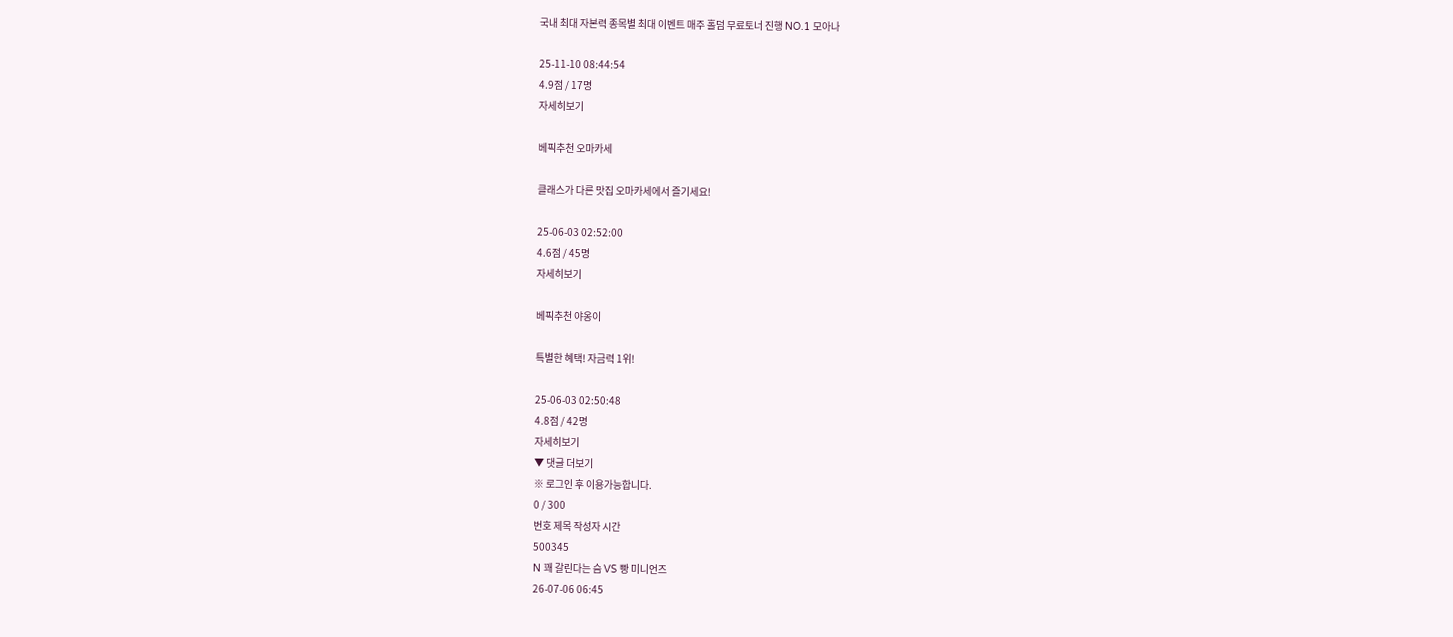국내 최대 자본력 종목별 최대 이벤트 매주 홀덤 무료토너 진행 NO.1 모아나

25-11-10 08:44:54
4.9점 / 17명
자세히보기

베픽추천 오마카세

클래스가 다른 맛집 오마카세에서 즐기세요!

25-06-03 02:52:00
4.6점 / 45명
자세히보기

베픽추천 야옹이

특별한 혜택! 자금력 1위!

25-06-03 02:50:48
4.8점 / 42명
자세히보기
▼ 댓글 더보기
※ 로그인 후 이용가능합니다.
0 / 300
번호 제목 작성자 시간
500345
N 꽤 갈린다는 슴 VS 빵 미니언즈
26-07-06 06:45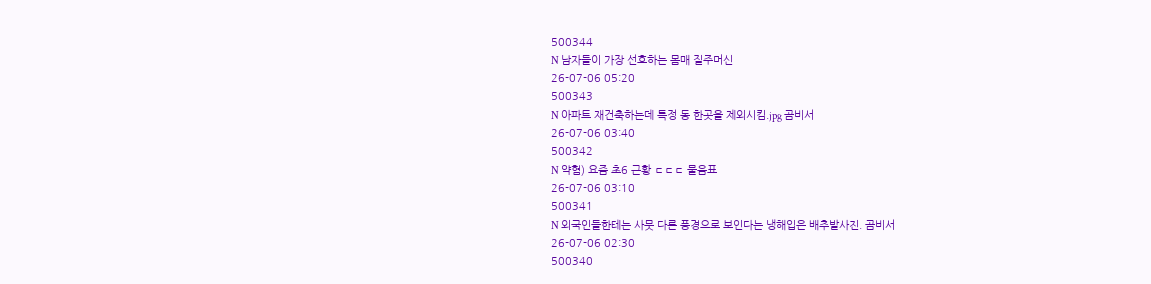500344
N 남자들이 가장 선호하는 몸매 질주머신
26-07-06 05:20
500343
N 아파트 재건축하는데 특정 동 한곳을 제외시킴.jpg 곰비서
26-07-06 03:40
500342
N 약혐) 요즘 초6 근황 ㄷㄷㄷ 물음표
26-07-06 03:10
500341
N 외국인들한테는 사뭇 다른 풍경으로 보인다는 냉해입은 배추밭사진. 곰비서
26-07-06 02:30
500340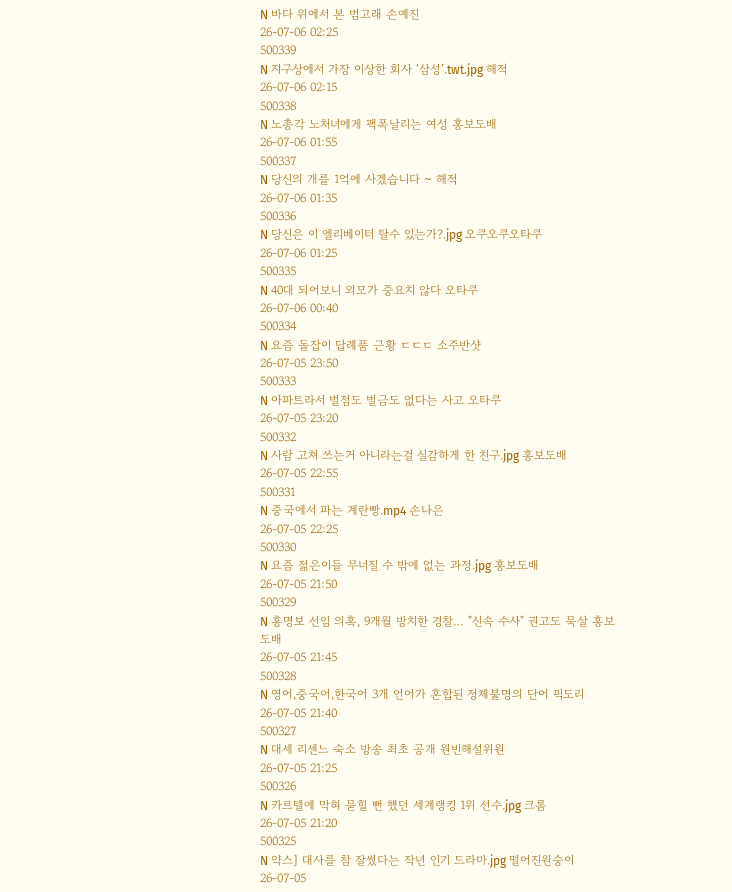N 바다 위에서 본 범고래 손예진
26-07-06 02:25
500339
N 지구상에서 가장 이상한 회사 ‘삼성’.twt.jpg 해적
26-07-06 02:15
500338
N 노총각 노처녀에게 팩폭날리는 여성 홍보도배
26-07-06 01:55
500337
N 당신의 개를 1억에 사겠습니다 ~ 해적
26-07-06 01:35
500336
N 당신은 이 엘리베이터 탈수 있는가?.jpg 오쿠오쿠오타쿠
26-07-06 01:25
500335
N 40대 되어보니 외모가 중요치 않다 오타쿠
26-07-06 00:40
500334
N 요즘 돌잡이 답례품 근황 ㄷㄷㄷ 소주반샷
26-07-05 23:50
500333
N 아파트라서 벌점도 벌금도 없다는 사고 오타쿠
26-07-05 23:20
500332
N 사람 고쳐 쓰는거 아니라는걸 실감하게 한 친구.jpg 홍보도배
26-07-05 22:55
500331
N 중국에서 파는 계란빵.mp4 손나은
26-07-05 22:25
500330
N 요즘 젊은이들 무너질 수 밖에 없는 과정.jpg 홍보도배
26-07-05 21:50
500329
N 홍명보 선임 의혹, 9개월 방치한 경찰… "신속 수사" 권고도 묵살 홍보도배
26-07-05 21:45
500328
N 영어,중국어,한국어 3개 언어가 혼합된 정체불명의 단어 픽도리
26-07-05 21:40
500327
N 대세 리센느 숙소 방송 최초 공개 원빈해설위원
26-07-05 21:25
500326
N 카르텔에 막혀 묻힐 뻔 했던 세계랭킹 1위 선수.jpg 크롬
26-07-05 21:20
500325
N 약스] 대사를 참 잘썼다는 작년 인기 드라마.jpg 떨어진원숭이
26-07-05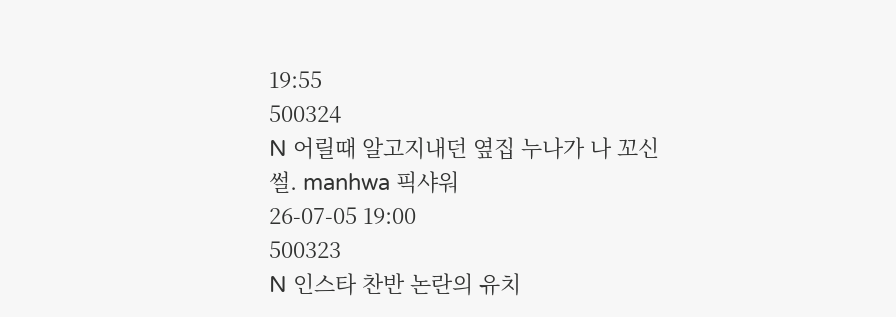19:55
500324
N 어릴때 알고지내던 옆집 누나가 나 꼬신 썰. manhwa 픽샤워
26-07-05 19:00
500323
N 인스타 찬반 논란의 유치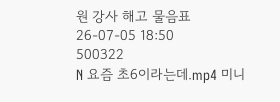원 강사 해고 물음표
26-07-05 18:50
500322
N 요즘 초6이라는데.mp4 미니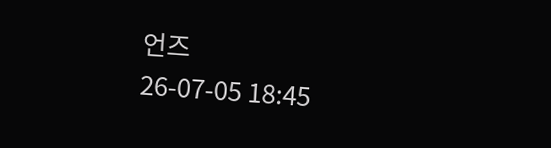언즈
26-07-05 18:45